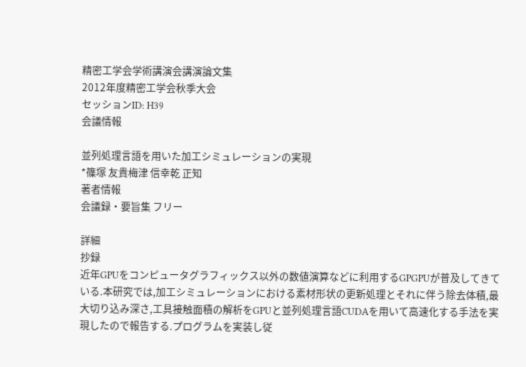精密工学会学術講演会講演論文集
2012年度精密工学会秋季大会
セッションID: H39
会議情報

並列処理言語を用いた加工シミュレーションの実現
*篠塚 友貴梅津 信幸乾 正知
著者情報
会議録・要旨集 フリー

詳細
抄録
近年GPUをコンピュータグラフィックス以外の数値演算などに利用するGPGPUが普及してきている.本研究では,加工シミュレーションにおける素材形状の更新処理とそれに伴う除去体積,最大切り込み深さ,工具接触面積の解析をGPUと並列処理言語CUDAを用いて高速化する手法を実現したので報告する.プログラムを実装し従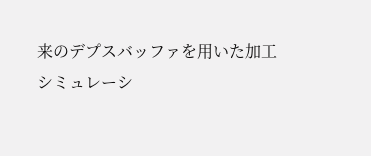来のデプスバッファを用いた加工シミュレーシ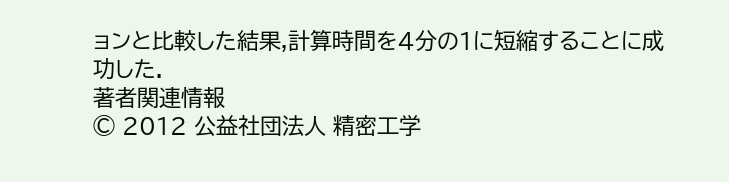ョンと比較した結果,計算時間を4分の1に短縮することに成功した.
著者関連情報
© 2012 公益社団法人 精密工学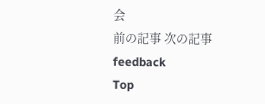会
前の記事 次の記事
feedback
Top